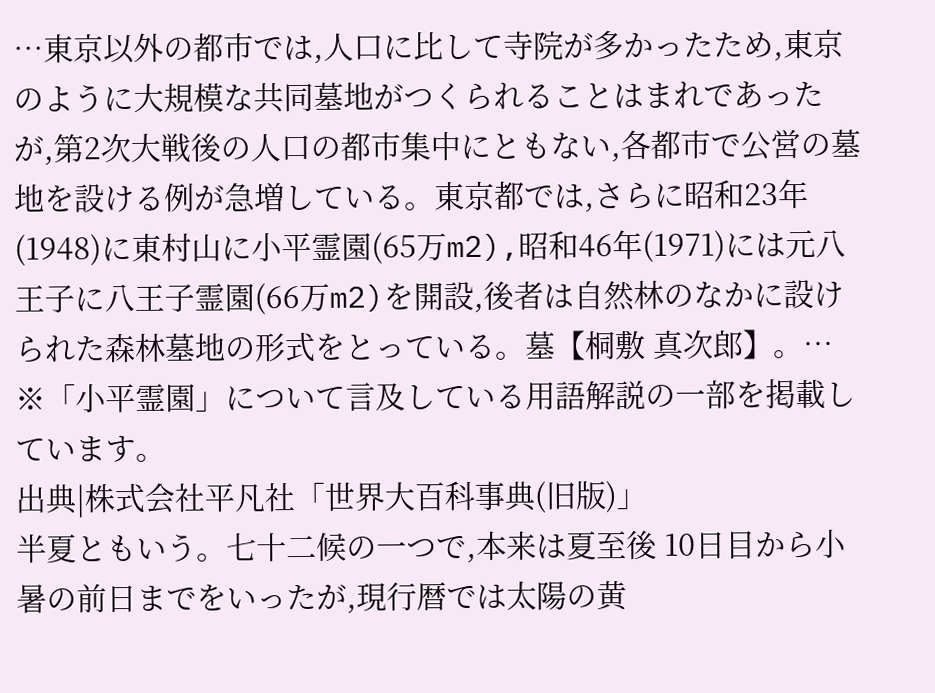…東京以外の都市では,人口に比して寺院が多かったため,東京のように大規模な共同墓地がつくられることはまれであったが,第2次大戦後の人口の都市集中にともない,各都市で公営の墓地を設ける例が急増している。東京都では,さらに昭和23年(1948)に東村山に小平霊園(65万m2),昭和46年(1971)には元八王子に八王子霊園(66万m2)を開設,後者は自然林のなかに設けられた森林墓地の形式をとっている。墓【桐敷 真次郎】。…
※「小平霊園」について言及している用語解説の一部を掲載しています。
出典|株式会社平凡社「世界大百科事典(旧版)」
半夏ともいう。七十二候の一つで,本来は夏至後 10日目から小暑の前日までをいったが,現行暦では太陽の黄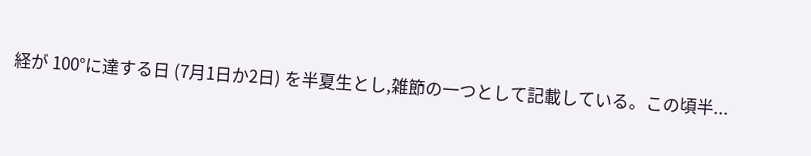経が 100°に達する日 (7月1日か2日) を半夏生とし,雑節の一つとして記載している。この頃半...